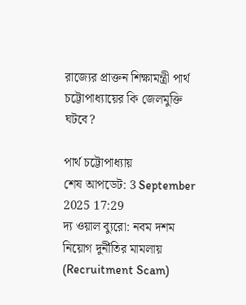রাজ্যের প্রাক্তন শিক্ষামন্ত্রী পার্থ চট্টোপাধ্যায়ের কি জেলমুক্তি ঘটবে?

পার্থ চট্টোপাধ্যায়
শেষ আপডেট: 3 September 2025 17:29
দ্য ওয়াল ব্যুরো: নবম দশম নিয়োগ দুর্নীতির মামলায় (Recruitment Scam)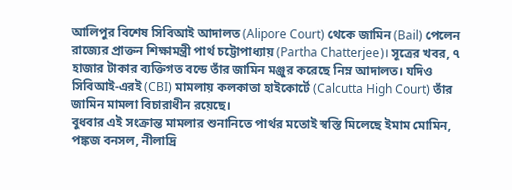আলিপুর বিশেষ সিবিআই আদালত (Alipore Court) থেকে জামিন (Bail) পেলেন রাজ্যের প্রাক্তন শিক্ষামন্ত্রী পার্থ চট্টোপাধ্যায় (Partha Chatterjee)। সূত্রের খবর, ৭ হাজার টাকার ব্যক্তিগত বন্ডে তাঁর জামিন মঞ্জুর করেছে নিম্ন আদালত। যদিও সিবিআই-এরই (CBI) মামলায় কলকাতা হাইকোর্টে (Calcutta High Court) তাঁর জামিন মামলা বিচারাধীন রয়েছে।
বুধবার এই সংক্রান্ত মামলার শুনানিতে পার্থর মতোই স্বস্তি মিলেছে ইমাম মোমিন, পঙ্কজ বনসল, নীলাদ্রি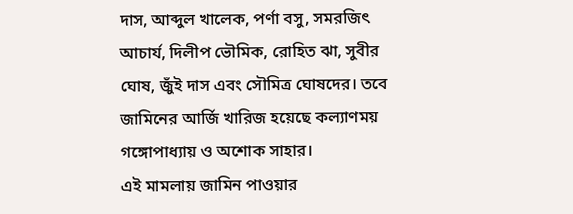দাস, আব্দুল খালেক, পর্ণা বসু, সমরজিৎ আচার্য, দিলীপ ভৌমিক, রোহিত ঝা, সুবীর ঘোষ, জুঁই দাস এবং সৌমিত্র ঘোষদের। তবে জামিনের আর্জি খারিজ হয়েছে কল্যাণময় গঙ্গোপাধ্যায় ও অশোক সাহার।
এই মামলায় জামিন পাওয়ার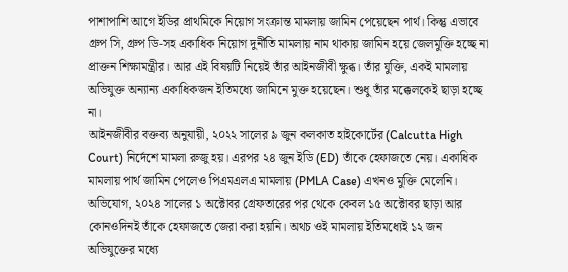পাশাপাশি আগে ইডির প্রাথমিকে নিয়োগ সংক্রান্ত মামলায় জামিন পেয়েছেন পার্থ। কিন্তু এভাবে গ্রুপ সি, গ্রুপ ডি-সহ একাধিক নিয়োগ দুর্নীতি মামলায় নাম থাকায় জামিন হয়ে জেলমুক্তি হচ্ছে না প্রাক্তন শিক্ষামন্ত্রীর। আর এই বিষয়টি নিয়েই তাঁর আইনজীবী ক্ষুব্ধ। তাঁর যুক্তি, একই মামলায় অভিযুক্ত অন্যান্য একাধিকজন ইতিমধ্যে জামিনে মুক্ত হয়েছেন। শুধু তাঁর মক্কেলকেই ছাড়া হচ্ছে না।
আইনজীবীর বক্তব্য অনুযায়ী, ২০২২ সালের ৯ জুন কলকাত হাইকোর্টের (Calcutta High Court) নির্দেশে মামলা রুজু হয়। এরপর ২৪ জুন ইডি (ED) তাঁকে হেফাজতে নেয়। একাধিক মামলায় পার্থ জামিন পেলেও পিএমএলএ মামলায় (PMLA Case) এখনও মুক্তি মেলেনি। অভিযোগ, ২০২৪ সালের ১ অক্টোবর গ্রেফতারের পর থেকে কেবল ১৫ অক্টোবর ছাড়া আর কোনওদিনই তাঁকে হেফাজতে জেরা করা হয়নি। অথচ ওই মামলায় ইতিমধ্যেই ১২ জন অভিযুক্তের মধ্যে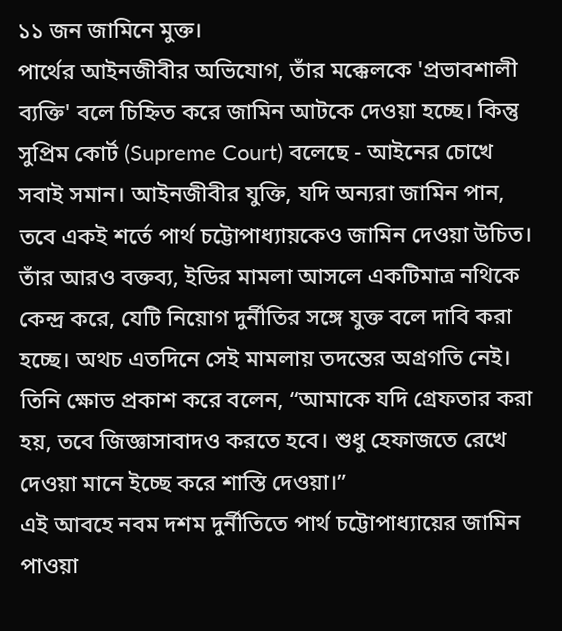১১ জন জামিনে মুক্ত।
পার্থের আইনজীবীর অভিযোগ, তাঁর মক্কেলকে 'প্রভাবশালী ব্যক্তি' বলে চিহ্নিত করে জামিন আটকে দেওয়া হচ্ছে। কিন্তু সুপ্রিম কোর্ট (Supreme Court) বলেছে - আইনের চোখে সবাই সমান। আইনজীবীর যুক্তি, যদি অন্যরা জামিন পান, তবে একই শর্তে পার্থ চট্টোপাধ্যায়কেও জামিন দেওয়া উচিত।
তাঁর আরও বক্তব্য, ইডির মামলা আসলে একটিমাত্র নথিকে কেন্দ্র করে, যেটি নিয়োগ দুর্নীতির সঙ্গে যুক্ত বলে দাবি করা হচ্ছে। অথচ এতদিনে সেই মামলায় তদন্তের অগ্রগতি নেই। তিনি ক্ষোভ প্রকাশ করে বলেন, “আমাকে যদি গ্রেফতার করা হয়, তবে জিজ্ঞাসাবাদও করতে হবে। শুধু হেফাজতে রেখে দেওয়া মানে ইচ্ছে করে শাস্তি দেওয়া।”
এই আবহে নবম দশম দুর্নীতিতে পার্থ চট্টোপাধ্যায়ের জামিন পাওয়া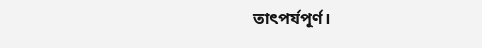তাৎপর্যপূর্ণ।